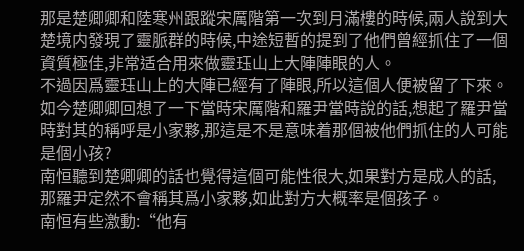那是楚卿卿和陸寒州跟蹤宋厲階第一次到月滿樓的時候,兩人說到大楚境内發現了靈脈群的時候,中途短暫的提到了他們曾經抓住了一個資質極佳,非常适合用來做靈珏山上大陣陣眼的人。
不過因爲靈珏山上的大陣已經有了陣眼,所以這個人便被留了下來。
如今楚卿卿回想了一下當時宋厲階和羅尹當時說的話,想起了羅尹當時對其的稱呼是小家夥,那這是不是意味着那個被他們抓住的人可能是個小孩?
南恒聽到楚卿卿的話也覺得這個可能性很大,如果對方是成人的話,那羅尹定然不會稱其爲小家夥,如此對方大概率是個孩子。
南恒有些激動:“他有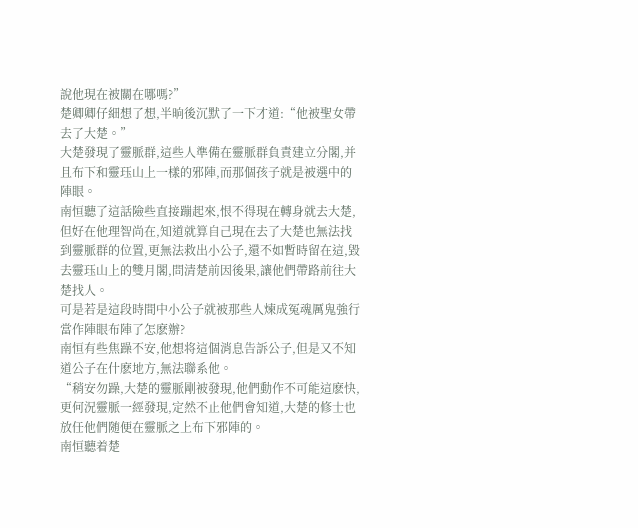說他現在被關在哪嗎?”
楚卿卿仔細想了想,半晌後沉默了一下才道:“他被聖女帶去了大楚。”
大楚發現了靈脈群,這些人準備在靈脈群負責建立分閣,并且布下和靈珏山上一樣的邪陣,而那個孩子就是被選中的陣眼。
南恒聽了這話險些直接蹦起來,恨不得現在轉身就去大楚,但好在他理智尚在,知道就算自己現在去了大楚也無法找到靈脈群的位置,更無法救出小公子,還不如暫時留在這,毀去靈珏山上的雙月閣,問清楚前因後果,讓他們帶路前往大楚找人。
可是若是這段時間中小公子就被那些人煉成冤魂厲鬼強行當作陣眼布陣了怎麽辦?
南恒有些焦躁不安,他想将這個消息告訴公子,但是又不知道公子在什麽地方,無法聯系他。
“稍安勿躁,大楚的靈脈剛被發現,他們動作不可能這麽快,更何況靈脈一經發現,定然不止他們會知道,大楚的修士也放任他們随便在靈脈之上布下邪陣的。
南恒聽着楚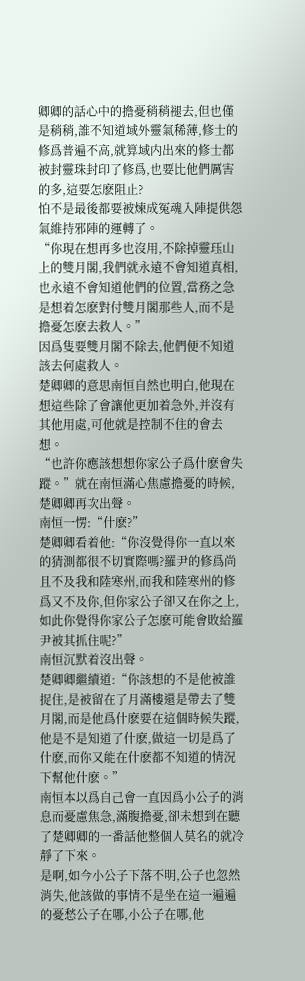卿卿的話心中的擔憂稍稍褪去,但也僅是稍稍,誰不知道域外靈氣稀薄,修士的修爲普遍不高,就算域内出來的修士都被封靈珠封印了修爲,也要比他們厲害的多,這要怎麽阻止?
怕不是最後都要被煉成冤魂入陣提供怨氣維持邪陣的運轉了。
“你現在想再多也沒用,不除掉靈珏山上的雙月閣,我們就永遠不會知道真相,也永遠不會知道他們的位置,當務之急是想着怎麽對付雙月閣那些人,而不是擔憂怎麽去救人。”
因爲隻要雙月閣不除去,他們便不知道該去何處救人。
楚卿卿的意思南恒自然也明白,他現在想這些除了會讓他更加着急外,并沒有其他用處,可他就是控制不住的會去想。
“也許你應該想想你家公子爲什麽會失蹤。”就在南恒滿心焦慮擔憂的時候,楚卿卿再次出聲。
南恒一愣:“什麽?”
楚卿卿看着他:“你沒覺得你一直以來的猜測都很不切實際嗎?羅尹的修爲尚且不及我和陸寒州,而我和陸寒州的修爲又不及你,但你家公子卻又在你之上,如此你覺得你家公子怎麽可能會敗給羅尹被其抓住呢?”
南恒沉默着沒出聲。
楚卿卿繼續道:“你該想的不是他被誰捉住,是被留在了月滿樓還是帶去了雙月閣,而是他爲什麽要在這個時候失蹤,他是不是知道了什麽,做這一切是爲了什麽,而你又能在什麽都不知道的情況下幫他什麽。”
南恒本以爲自己會一直因爲小公子的消息而憂慮焦急,滿腹擔憂,卻未想到在聽了楚卿卿的一番話他整個人莫名的就冷靜了下來。
是啊,如今小公子下落不明,公子也忽然消失,他該做的事情不是坐在這一遍遍的憂愁公子在哪,小公子在哪,他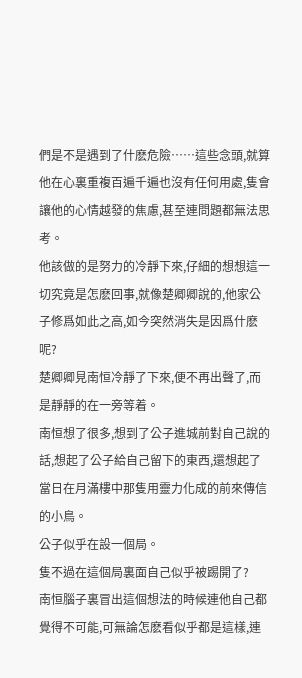們是不是遇到了什麽危險……這些念頭,就算他在心裏重複百遍千遍也沒有任何用處,隻會讓他的心情越發的焦慮,甚至連問題都無法思考。
他該做的是努力的冷靜下來,仔細的想想這一切究竟是怎麽回事,就像楚卿卿說的,他家公子修爲如此之高,如今突然消失是因爲什麽呢?
楚卿卿見南恒冷靜了下來,便不再出聲了,而是靜靜的在一旁等着。
南恒想了很多,想到了公子進城前對自己說的話,想起了公子給自己留下的東西,還想起了當日在月滿樓中那隻用靈力化成的前來傳信的小鳥。
公子似乎在設一個局。
隻不過在這個局裏面自己似乎被踢開了?
南恒腦子裏冒出這個想法的時候連他自己都覺得不可能,可無論怎麽看似乎都是這樣,連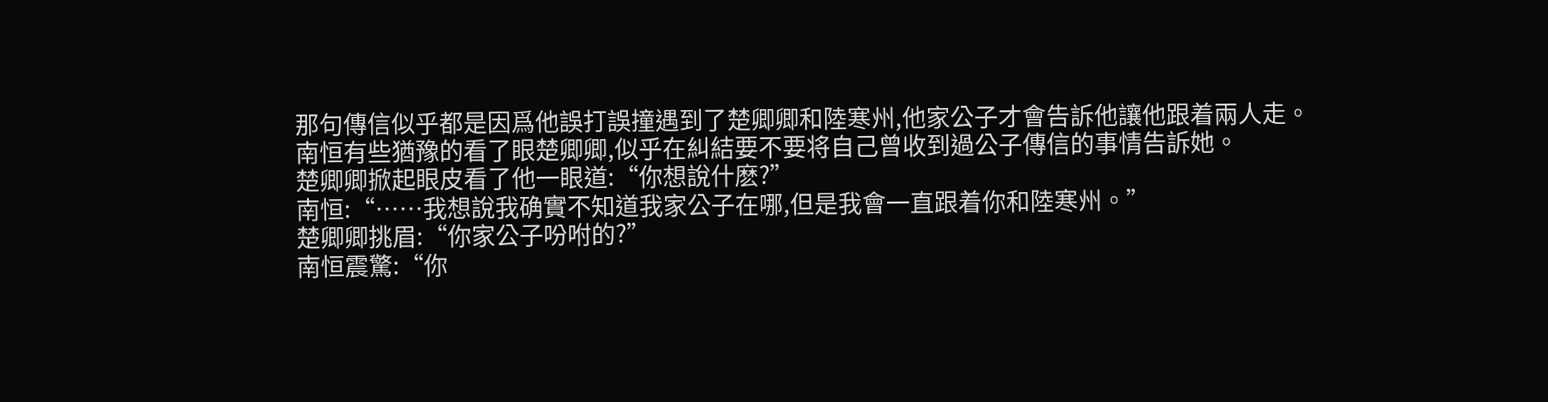那句傳信似乎都是因爲他誤打誤撞遇到了楚卿卿和陸寒州,他家公子才會告訴他讓他跟着兩人走。
南恒有些猶豫的看了眼楚卿卿,似乎在糾結要不要将自己曾收到過公子傳信的事情告訴她。
楚卿卿掀起眼皮看了他一眼道:“你想說什麽?”
南恒:“……我想說我确實不知道我家公子在哪,但是我會一直跟着你和陸寒州。”
楚卿卿挑眉:“你家公子吩咐的?”
南恒震驚:“你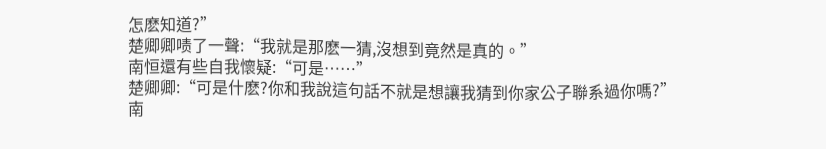怎麽知道?”
楚卿卿啧了一聲:“我就是那麽一猜,沒想到竟然是真的。”
南恒還有些自我懷疑:“可是……”
楚卿卿:“可是什麽?你和我說這句話不就是想讓我猜到你家公子聯系過你嗎?”
南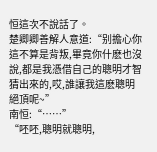恒這次不說話了。
楚卿卿善解人意道:“别擔心你這不算是背叛,畢竟你什麽也沒說,都是我憑借自己的聰明才智猜出來的,哎,誰讓我這麽聰明絕頂呢~”
南恒:“……”
“呸呸,聰明就聰明,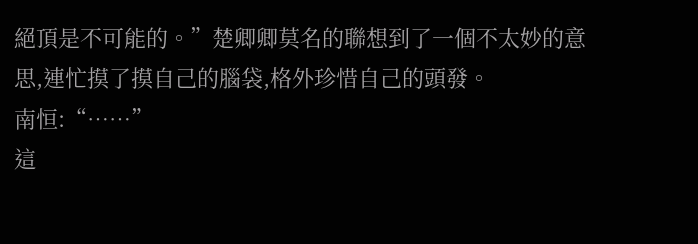絕頂是不可能的。”楚卿卿莫名的聯想到了一個不太妙的意思,連忙摸了摸自己的腦袋,格外珍惜自己的頭發。
南恒:“……”
這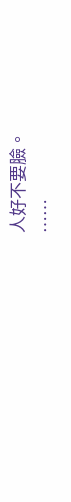人好不要臉。
……